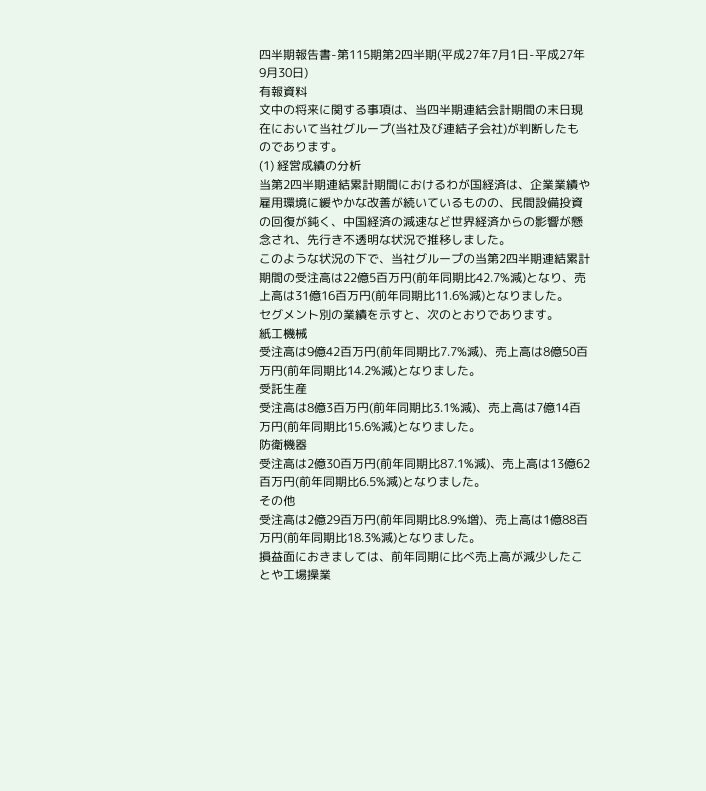四半期報告書-第115期第2四半期(平成27年7月1日-平成27年9月30日)
有報資料
文中の将来に関する事項は、当四半期連結会計期間の末日現在において当社グループ(当社及び連結子会社)が判断したものであります。
(1) 経営成績の分析
当第2四半期連結累計期間におけるわが国経済は、企業業績や雇用環境に緩やかな改善が続いているものの、民間設備投資の回復が鈍く、中国経済の減速など世界経済からの影響が懸念され、先行き不透明な状況で推移しました。
このような状況の下で、当社グループの当第2四半期連結累計期間の受注高は22億5百万円(前年同期比42.7%減)となり、売上高は31億16百万円(前年同期比11.6%減)となりました。
セグメント別の業績を示すと、次のとおりであります。
紙工機械
受注高は9億42百万円(前年同期比7.7%減)、売上高は8億50百万円(前年同期比14.2%減)となりました。
受託生産
受注高は8億3百万円(前年同期比3.1%減)、売上高は7億14百万円(前年同期比15.6%減)となりました。
防衛機器
受注高は2億30百万円(前年同期比87.1%減)、売上高は13億62百万円(前年同期比6.5%減)となりました。
その他
受注高は2億29百万円(前年同期比8.9%増)、売上高は1億88百万円(前年同期比18.3%減)となりました。
損益面におきましては、前年同期に比べ売上高が減少したことや工場操業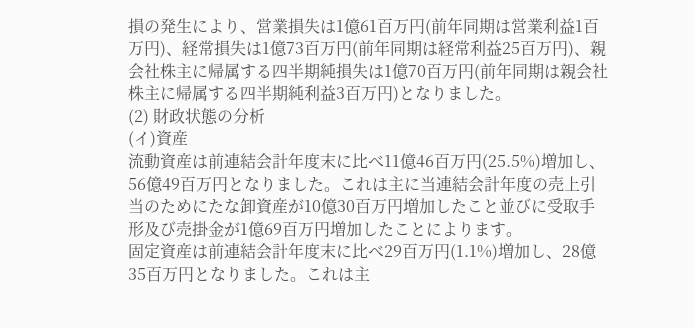損の発生により、営業損失は1億61百万円(前年同期は営業利益1百万円)、経常損失は1億73百万円(前年同期は経常利益25百万円)、親会社株主に帰属する四半期純損失は1億70百万円(前年同期は親会社株主に帰属する四半期純利益3百万円)となりました。
(2) 財政状態の分析
(イ)資産
流動資産は前連結会計年度末に比べ11億46百万円(25.5%)増加し、56億49百万円となりました。これは主に当連結会計年度の売上引当のためにたな卸資産が10億30百万円増加したこと並びに受取手形及び売掛金が1億69百万円増加したことによります。
固定資産は前連結会計年度末に比べ29百万円(1.1%)増加し、28億35百万円となりました。これは主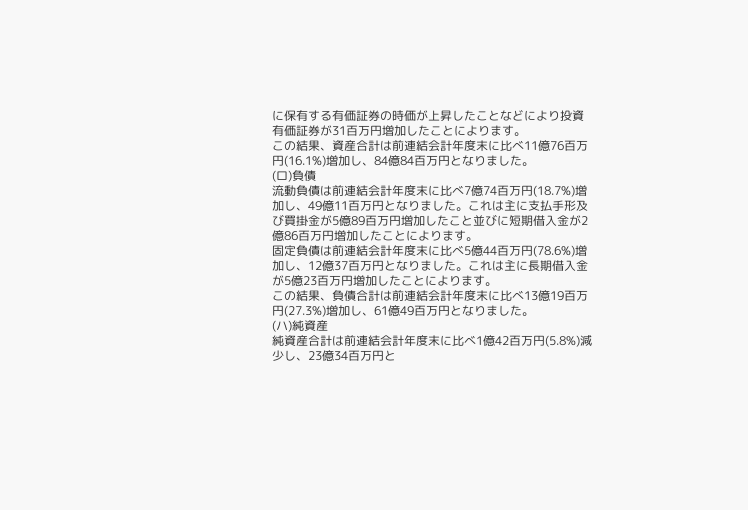に保有する有価証券の時価が上昇したことなどにより投資有価証券が31百万円増加したことによります。
この結果、資産合計は前連結会計年度末に比べ11億76百万円(16.1%)増加し、84億84百万円となりました。
(ロ)負債
流動負債は前連結会計年度末に比べ7億74百万円(18.7%)増加し、49億11百万円となりました。これは主に支払手形及び買掛金が5億89百万円増加したこと並びに短期借入金が2億86百万円増加したことによります。
固定負債は前連結会計年度末に比べ5億44百万円(78.6%)増加し、12億37百万円となりました。これは主に長期借入金が5億23百万円増加したことによります。
この結果、負債合計は前連結会計年度末に比べ13億19百万円(27.3%)増加し、61億49百万円となりました。
(ハ)純資産
純資産合計は前連結会計年度末に比べ1億42百万円(5.8%)減少し、23億34百万円と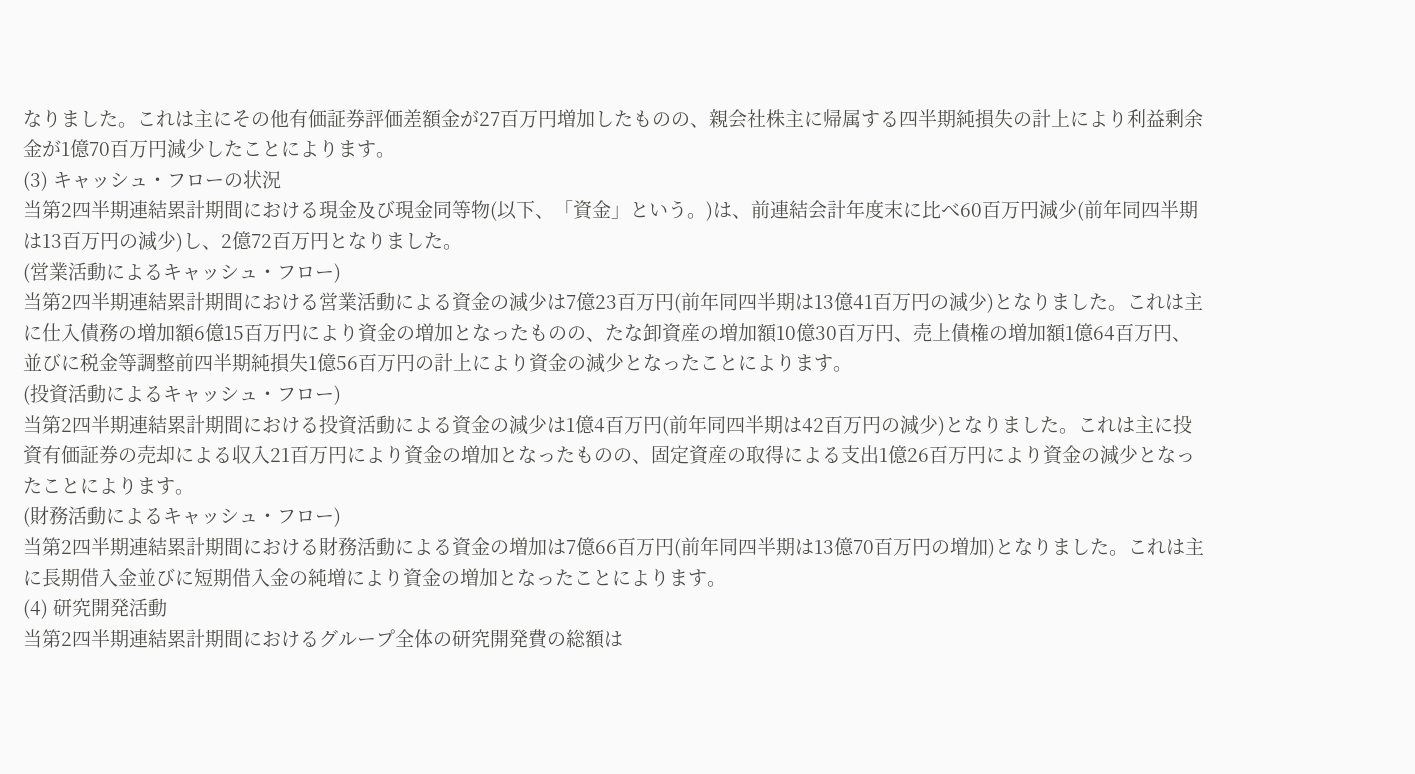なりました。これは主にその他有価証券評価差額金が27百万円増加したものの、親会社株主に帰属する四半期純損失の計上により利益剰余金が1億70百万円減少したことによります。
(3) キャッシュ・フローの状況
当第2四半期連結累計期間における現金及び現金同等物(以下、「資金」という。)は、前連結会計年度末に比べ60百万円減少(前年同四半期は13百万円の減少)し、2億72百万円となりました。
(営業活動によるキャッシュ・フロー)
当第2四半期連結累計期間における営業活動による資金の減少は7億23百万円(前年同四半期は13億41百万円の減少)となりました。これは主に仕入債務の増加額6億15百万円により資金の増加となったものの、たな卸資産の増加額10億30百万円、売上債権の増加額1億64百万円、並びに税金等調整前四半期純損失1億56百万円の計上により資金の減少となったことによります。
(投資活動によるキャッシュ・フロー)
当第2四半期連結累計期間における投資活動による資金の減少は1億4百万円(前年同四半期は42百万円の減少)となりました。これは主に投資有価証券の売却による収入21百万円により資金の増加となったものの、固定資産の取得による支出1億26百万円により資金の減少となったことによります。
(財務活動によるキャッシュ・フロー)
当第2四半期連結累計期間における財務活動による資金の増加は7億66百万円(前年同四半期は13億70百万円の増加)となりました。これは主に長期借入金並びに短期借入金の純増により資金の増加となったことによります。
(4) 研究開発活動
当第2四半期連結累計期間におけるグループ全体の研究開発費の総額は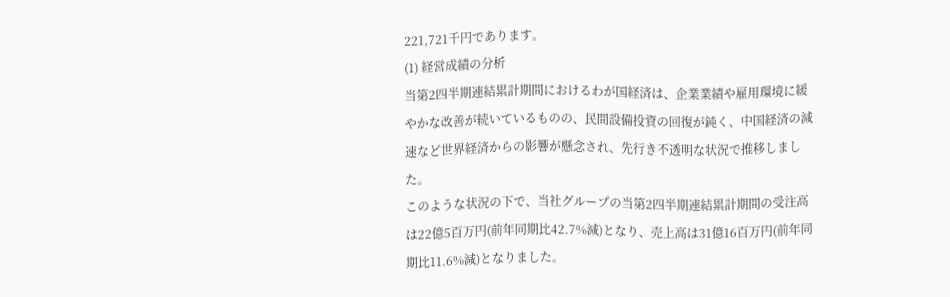221,721千円であります。
(1) 経営成績の分析
当第2四半期連結累計期間におけるわが国経済は、企業業績や雇用環境に緩やかな改善が続いているものの、民間設備投資の回復が鈍く、中国経済の減速など世界経済からの影響が懸念され、先行き不透明な状況で推移しました。
このような状況の下で、当社グループの当第2四半期連結累計期間の受注高は22億5百万円(前年同期比42.7%減)となり、売上高は31億16百万円(前年同期比11.6%減)となりました。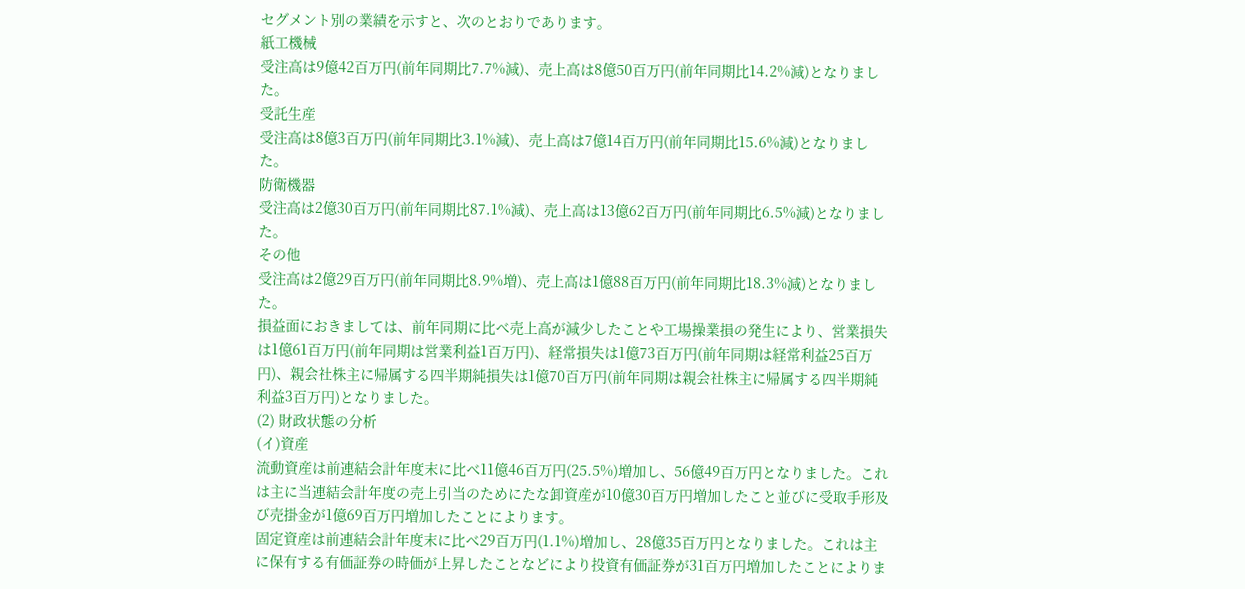セグメント別の業績を示すと、次のとおりであります。
紙工機械
受注高は9億42百万円(前年同期比7.7%減)、売上高は8億50百万円(前年同期比14.2%減)となりました。
受託生産
受注高は8億3百万円(前年同期比3.1%減)、売上高は7億14百万円(前年同期比15.6%減)となりました。
防衛機器
受注高は2億30百万円(前年同期比87.1%減)、売上高は13億62百万円(前年同期比6.5%減)となりました。
その他
受注高は2億29百万円(前年同期比8.9%増)、売上高は1億88百万円(前年同期比18.3%減)となりました。
損益面におきましては、前年同期に比べ売上高が減少したことや工場操業損の発生により、営業損失は1億61百万円(前年同期は営業利益1百万円)、経常損失は1億73百万円(前年同期は経常利益25百万円)、親会社株主に帰属する四半期純損失は1億70百万円(前年同期は親会社株主に帰属する四半期純利益3百万円)となりました。
(2) 財政状態の分析
(イ)資産
流動資産は前連結会計年度末に比べ11億46百万円(25.5%)増加し、56億49百万円となりました。これは主に当連結会計年度の売上引当のためにたな卸資産が10億30百万円増加したこと並びに受取手形及び売掛金が1億69百万円増加したことによります。
固定資産は前連結会計年度末に比べ29百万円(1.1%)増加し、28億35百万円となりました。これは主に保有する有価証券の時価が上昇したことなどにより投資有価証券が31百万円増加したことによりま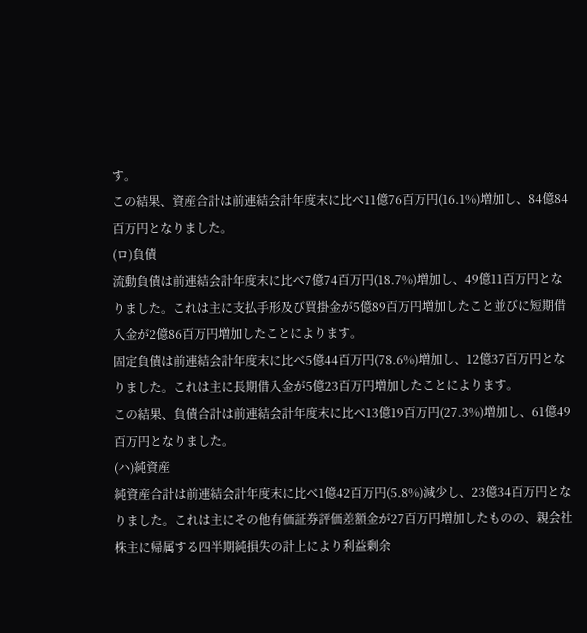す。
この結果、資産合計は前連結会計年度末に比べ11億76百万円(16.1%)増加し、84億84百万円となりました。
(ロ)負債
流動負債は前連結会計年度末に比べ7億74百万円(18.7%)増加し、49億11百万円となりました。これは主に支払手形及び買掛金が5億89百万円増加したこと並びに短期借入金が2億86百万円増加したことによります。
固定負債は前連結会計年度末に比べ5億44百万円(78.6%)増加し、12億37百万円となりました。これは主に長期借入金が5億23百万円増加したことによります。
この結果、負債合計は前連結会計年度末に比べ13億19百万円(27.3%)増加し、61億49百万円となりました。
(ハ)純資産
純資産合計は前連結会計年度末に比べ1億42百万円(5.8%)減少し、23億34百万円となりました。これは主にその他有価証券評価差額金が27百万円増加したものの、親会社株主に帰属する四半期純損失の計上により利益剰余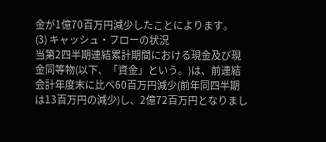金が1億70百万円減少したことによります。
(3) キャッシュ・フローの状況
当第2四半期連結累計期間における現金及び現金同等物(以下、「資金」という。)は、前連結会計年度末に比べ60百万円減少(前年同四半期は13百万円の減少)し、2億72百万円となりまし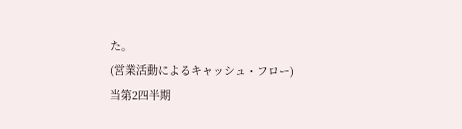た。
(営業活動によるキャッシュ・フロー)
当第2四半期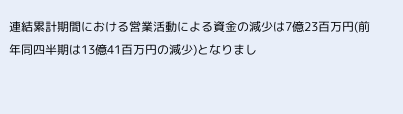連結累計期間における営業活動による資金の減少は7億23百万円(前年同四半期は13億41百万円の減少)となりまし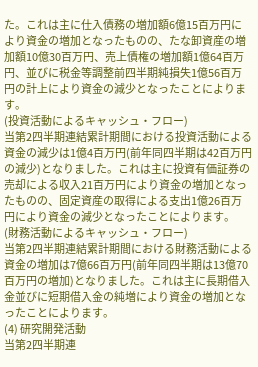た。これは主に仕入債務の増加額6億15百万円により資金の増加となったものの、たな卸資産の増加額10億30百万円、売上債権の増加額1億64百万円、並びに税金等調整前四半期純損失1億56百万円の計上により資金の減少となったことによります。
(投資活動によるキャッシュ・フロー)
当第2四半期連結累計期間における投資活動による資金の減少は1億4百万円(前年同四半期は42百万円の減少)となりました。これは主に投資有価証券の売却による収入21百万円により資金の増加となったものの、固定資産の取得による支出1億26百万円により資金の減少となったことによります。
(財務活動によるキャッシュ・フロー)
当第2四半期連結累計期間における財務活動による資金の増加は7億66百万円(前年同四半期は13億70百万円の増加)となりました。これは主に長期借入金並びに短期借入金の純増により資金の増加となったことによります。
(4) 研究開発活動
当第2四半期連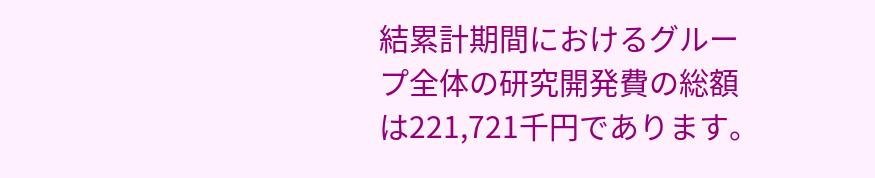結累計期間におけるグループ全体の研究開発費の総額は221,721千円であります。